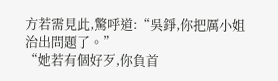方若需見此,驚呼道:“吳錚,你把厲小姐治出問題了。”
“她若有個好歹,你負首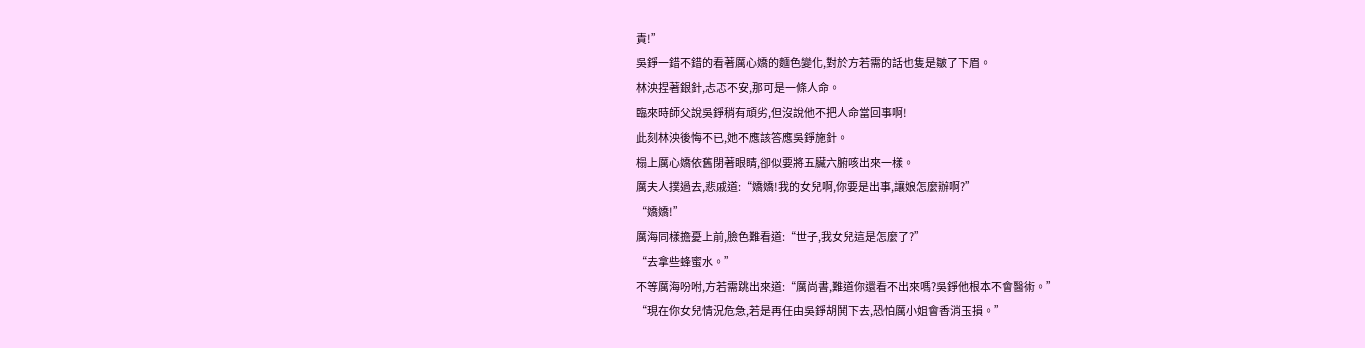責!”
吳錚一錯不錯的看著厲心嬌的麵色變化,對於方若需的話也隻是皺了下眉。
林泱捏著銀針,忐忑不安,那可是一條人命。
臨來時師父說吳錚稍有頑劣,但沒說他不把人命當回事啊!
此刻林泱後悔不已,她不應該答應吳錚施針。
榻上厲心嬌依舊閉著眼睛,卻似要將五臟六腑咳出來一樣。
厲夫人撲過去,悲戚道:“嬌嬌!我的女兒啊,你要是出事,讓娘怎麼辦啊?”
“嬌嬌!”
厲海同樣擔憂上前,臉色難看道:“世子,我女兒這是怎麼了?”
“去拿些蜂蜜水。”
不等厲海吩咐,方若需跳出來道:“厲尚書,難道你還看不出來嗎?吳錚他根本不會醫術。”
“現在你女兒情況危急,若是再任由吳錚胡鬨下去,恐怕厲小姐會香消玉損。”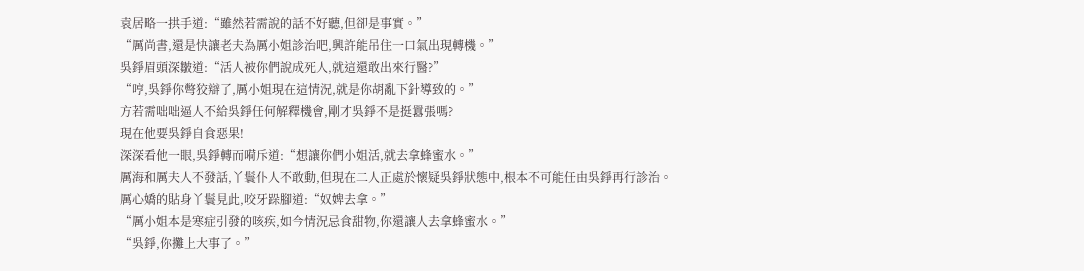袁居略一拱手道:“雖然若需說的話不好聽,但卻是事實。”
“厲尚書,還是快讓老夫為厲小姐診治吧,興許能吊住一口氣出現轉機。”
吳錚眉頭深皺道:“活人被你們說成死人,就這還敢出來行醫?”
“哼,吳錚你彆狡辯了,厲小姐現在這情況,就是你胡亂下針導致的。”
方若需咄咄逼人不給吳錚任何解釋機會,剛才吳錚不是挺囂張嗎?
現在他要吳錚自食惡果!
深深看他一眼,吳錚轉而嗬斥道:“想讓你們小姐活,就去拿蜂蜜水。”
厲海和厲夫人不發話,丫鬟仆人不敢動,但現在二人正處於懷疑吳錚狀態中,根本不可能任由吳錚再行診治。
厲心嬌的貼身丫鬟見此,咬牙跺腳道:“奴婢去拿。”
“厲小姐本是寒症引發的咳疾,如今情況忌食甜物,你還讓人去拿蜂蜜水。”
“吳錚,你攤上大事了。”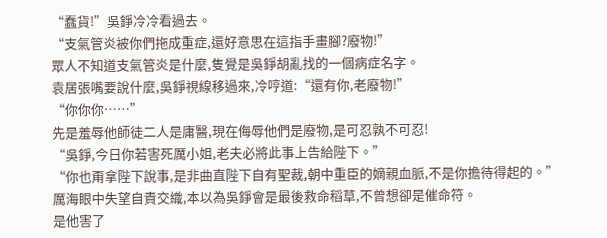“蠢貨!”吳錚冷冷看過去。
“支氣管炎被你們拖成重症,還好意思在這指手畫腳?廢物!”
眾人不知道支氣管炎是什麼,隻覺是吳錚胡亂找的一個病症名字。
袁居張嘴要說什麼,吳錚視線移過來,冷哼道:“還有你,老廢物!”
“你你你……”
先是羞辱他師徒二人是庸醫,現在侮辱他們是廢物,是可忍孰不可忍!
“吳錚,今日你若害死厲小姐,老夫必將此事上告給陛下。”
“你也甭拿陛下說事,是非曲直陛下自有聖裁,朝中重臣的嫡親血脈,不是你擔待得起的。”
厲海眼中失望自責交織,本以為吳錚會是最後救命稻草,不曾想卻是催命符。
是他害了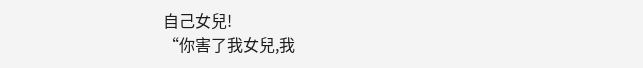自己女兒!
“你害了我女兒,我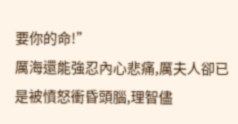要你的命!”
厲海還能強忍內心悲痛,厲夫人卻已是被憤怒衝昏頭腦,理智儘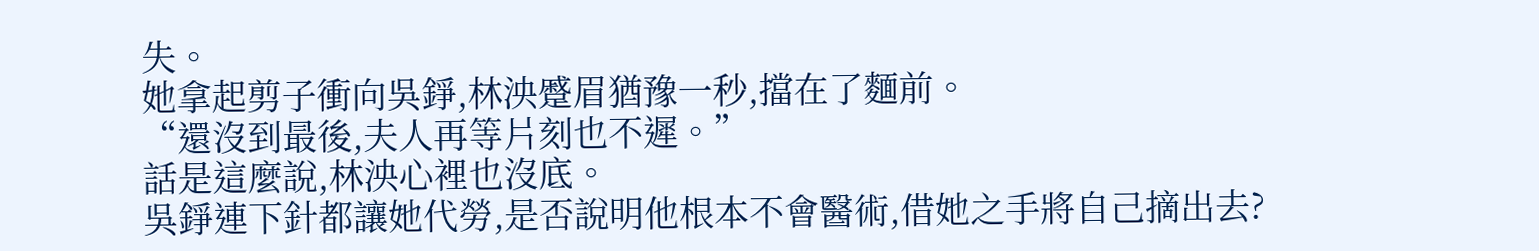失。
她拿起剪子衝向吳錚,林泱蹙眉猶豫一秒,擋在了麵前。
“還沒到最後,夫人再等片刻也不遲。”
話是這麼說,林泱心裡也沒底。
吳錚連下針都讓她代勞,是否說明他根本不會醫術,借她之手將自己摘出去?